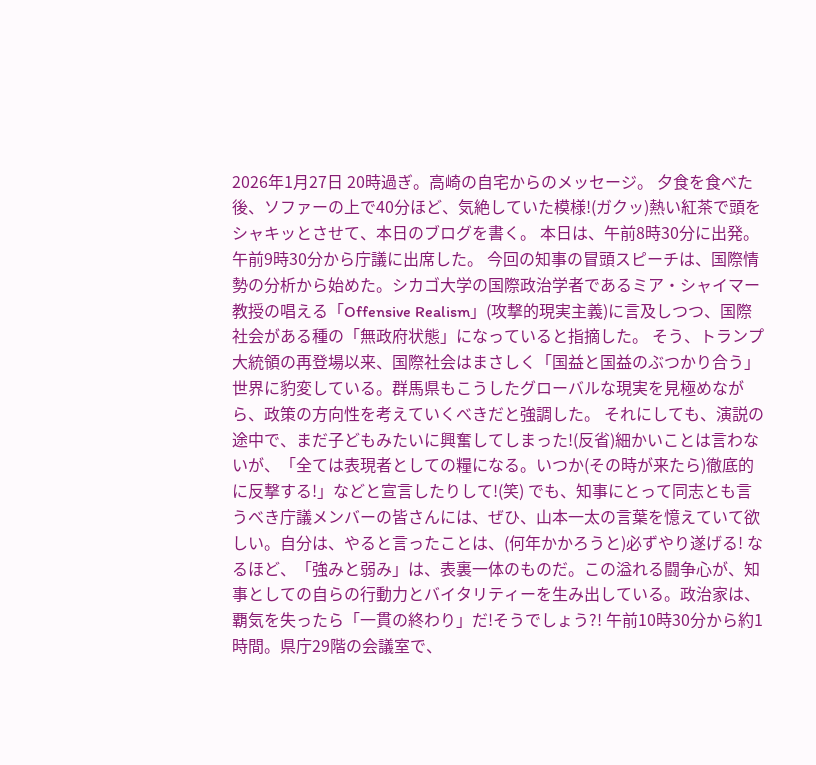2026年1月27日 20時過ぎ。高崎の自宅からのメッセージ。 夕食を食べた後、ソファーの上で40分ほど、気絶していた模様!(ガクッ)熱い紅茶で頭をシャキッとさせて、本日のブログを書く。 本日は、午前8時30分に出発。午前9時30分から庁議に出席した。 今回の知事の冒頭スピーチは、国際情勢の分析から始めた。シカゴ大学の国際政治学者であるミア・シャイマー教授の唱える「Offensive Realism」(攻撃的現実主義)に言及しつつ、国際社会がある種の「無政府状態」になっていると指摘した。 そう、トランプ大統領の再登場以来、国際社会はまさしく「国益と国益のぶつかり合う」世界に豹変している。群馬県もこうしたグローバルな現実を見極めながら、政策の方向性を考えていくべきだと強調した。 それにしても、演説の途中で、まだ子どもみたいに興奮してしまった!(反省)細かいことは言わないが、「全ては表現者としての糧になる。いつか(その時が来たら)徹底的に反撃する!」などと宣言したりして!(笑) でも、知事にとって同志とも言うべき庁議メンバーの皆さんには、ぜひ、山本一太の言葉を憶えていて欲しい。自分は、やると言ったことは、(何年かかろうと)必ずやり遂げる! なるほど、「強みと弱み」は、表裏一体のものだ。この溢れる闘争心が、知事としての自らの行動力とバイタリティーを生み出している。政治家は、覇気を失ったら「一貫の終わり」だ!そうでしょう?! 午前10時30分から約1時間。県庁29階の会議室で、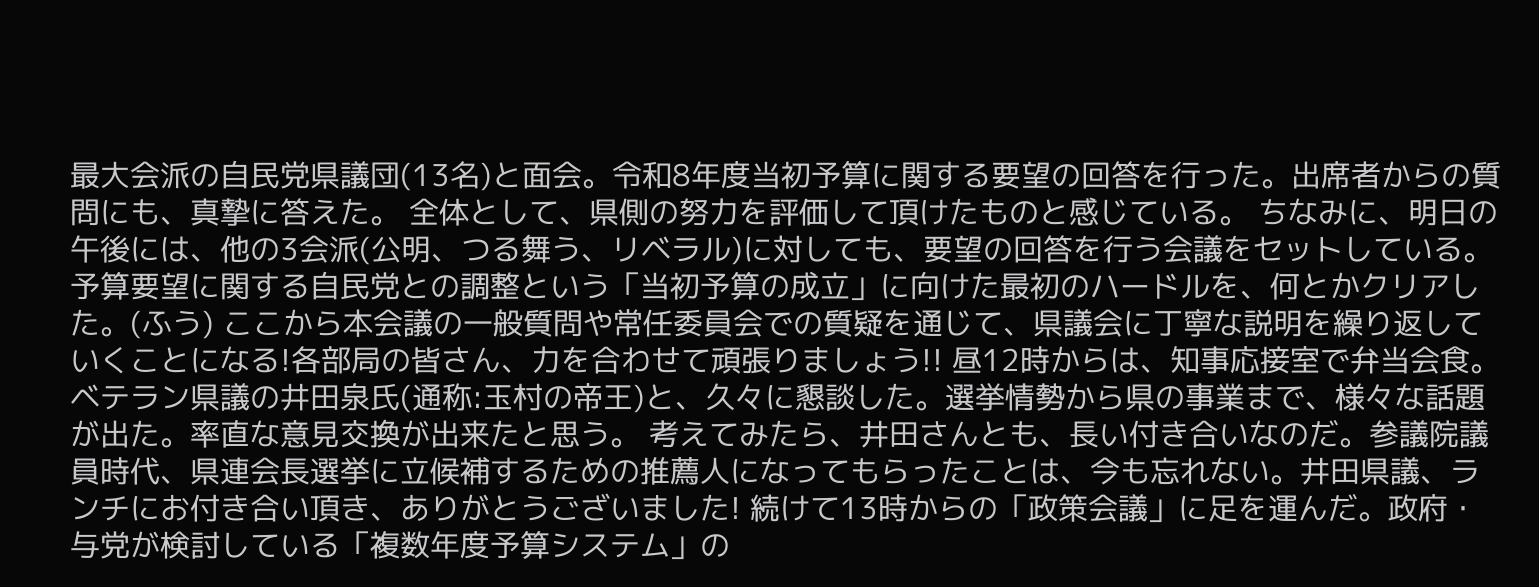最大会派の自民党県議団(13名)と面会。令和8年度当初予算に関する要望の回答を行った。出席者からの質問にも、真摯に答えた。 全体として、県側の努力を評価して頂けたものと感じている。 ちなみに、明日の午後には、他の3会派(公明、つる舞う、リベラル)に対しても、要望の回答を行う会議をセットしている。 予算要望に関する自民党との調整という「当初予算の成立」に向けた最初のハードルを、何とかクリアした。(ふう) ここから本会議の一般質問や常任委員会での質疑を通じて、県議会に丁寧な説明を繰り返していくことになる!各部局の皆さん、力を合わせて頑張りましょう!! 昼12時からは、知事応接室で弁当会食。ベテラン県議の井田泉氏(通称:玉村の帝王)と、久々に懇談した。選挙情勢から県の事業まで、様々な話題が出た。率直な意見交換が出来たと思う。 考えてみたら、井田さんとも、長い付き合いなのだ。参議院議員時代、県連会長選挙に立候補するための推薦人になってもらったことは、今も忘れない。井田県議、ランチにお付き合い頂き、ありがとうございました! 続けて13時からの「政策会議」に足を運んだ。政府・与党が検討している「複数年度予算システム」の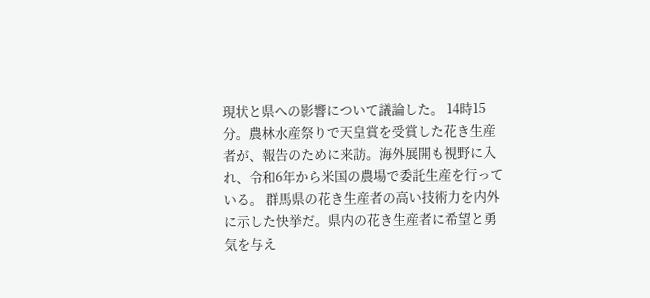現状と県への影響について議論した。 14時15分。農林水産祭りで天皇賞を受賞した花き生産者が、報告のために来訪。海外展開も視野に入れ、令和6年から米国の農場で委託生産を行っている。 群馬県の花き生産者の高い技術力を内外に示した快挙だ。県内の花き生産者に希望と勇気を与え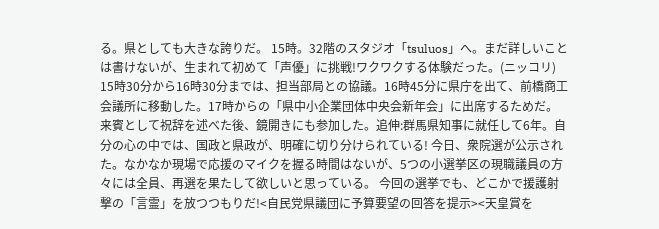る。県としても大きな誇りだ。 15時。32階のスタジオ「tsuluos」へ。まだ詳しいことは書けないが、生まれて初めて「声優」に挑戦!ワクワクする体験だった。(ニッコリ) 15時30分から16時30分までは、担当部局との協議。16時45分に県庁を出て、前橋商工会議所に移動した。17時からの「県中小企業団体中央会新年会」に出席するためだ。 来賓として祝辞を述べた後、鏡開きにも参加した。追伸:群馬県知事に就任して6年。自分の心の中では、国政と県政が、明確に切り分けられている! 今日、衆院選が公示された。なかなか現場で応援のマイクを握る時間はないが、5つの小選挙区の現職議員の方々には全員、再選を果たして欲しいと思っている。 今回の選挙でも、どこかで援護射撃の「言霊」を放つつもりだ!<自民党県議団に予算要望の回答を提示><天皇賞を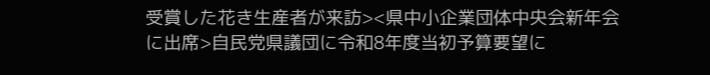受賞した花き生産者が来訪><県中小企業団体中央会新年会に出席>自民党県議団に令和8年度当初予算要望に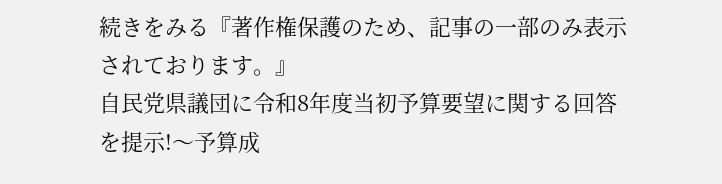続きをみる『著作権保護のため、記事の一部のみ表示されております。』
自民党県議団に令和8年度当初予算要望に関する回答を提示!〜予算成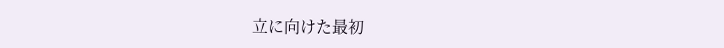立に向けた最初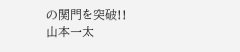の関門を突破!!
山本一太